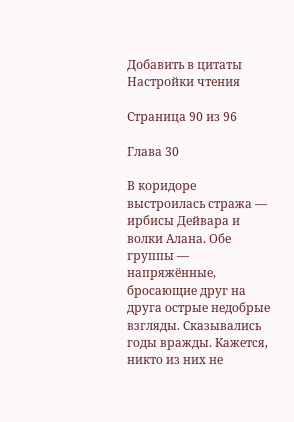Добавить в цитаты Настройки чтения

Страница 90 из 96

Глава 30

В коридоре выстроилась стража — ирбисы Дейвара и волки Алана. Обе группы — напряжённые, бросающие друг на друга острые недобрые взгляды. Сказывались годы вражды. Кажется, никто из них не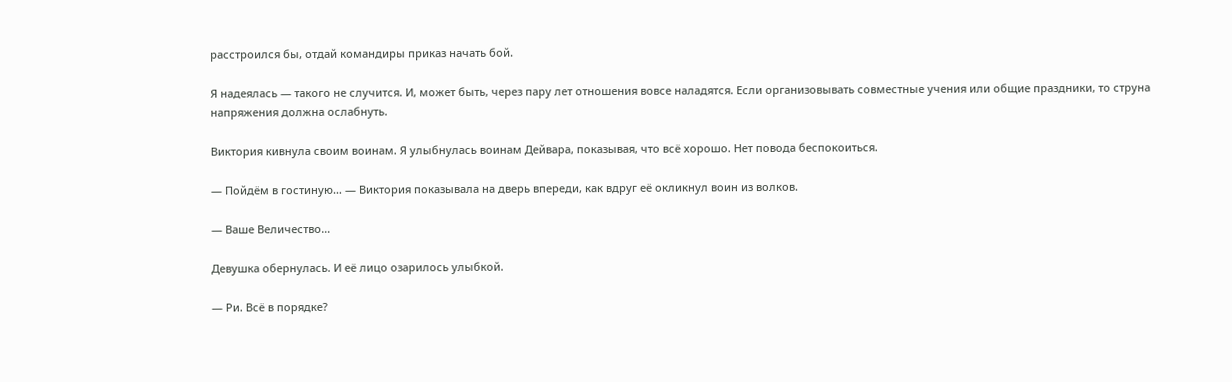расстроился бы, отдай командиры приказ начать бой.

Я надеялась — такого не случится. И, может быть, через пару лет отношения вовсе наладятся. Если организовывать совместные учения или общие праздники, то струна напряжения должна ослабнуть.

Виктория кивнула своим воинам. Я улыбнулась воинам Дейвара, показывая, что всё хорошо. Нет повода беспокоиться.

— Пойдём в гостиную… — Виктория показывала на дверь впереди, как вдруг её окликнул воин из волков.

— Ваше Величество…

Девушка обернулась. И её лицо озарилось улыбкой.

— Ри. Всё в порядке?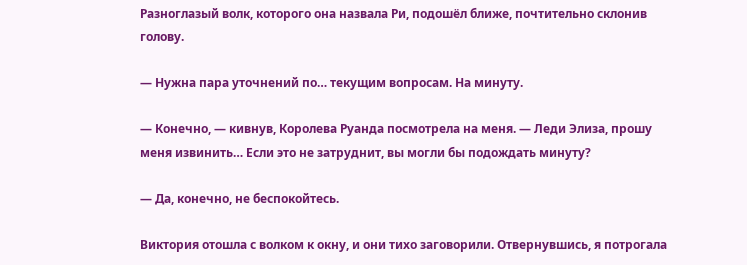Разноглазый волк, которого она назвала Ри, подошёл ближе, почтительно склонив голову.

— Нужна пара уточнений по… текущим вопросам. На минуту.

— Конечно, — кивнув, Королева Руанда посмотрела на меня. — Леди Элиза, прошу меня извинить… Если это не затруднит, вы могли бы подождать минуту?

— Да, конечно, не беспокойтесь.

Виктория отошла с волком к окну, и они тихо заговорили. Отвернувшись, я потрогала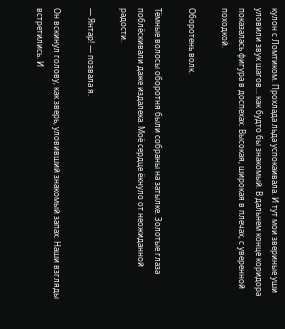кулон с Ломтиком. Прохлада льда успокаивала. И тут мои звериные уши уловили звук шагов… как будто бы знакомый. В дальнем конце коридора показалась фигура в доспехах. Высокая, широкая в плечах, с уверенной походкой.

Оборотень волк.

Тёмные волосы оборотня были собраны на затылке. Золотые глаза поблёскивали даже издалека. Моё сердце ёкнуло от неожиданной радости.

— Янтар! — позвала я.

Он вскинул голову, как зверь, уловивший знакомый запах. Наши взгляды встретились. И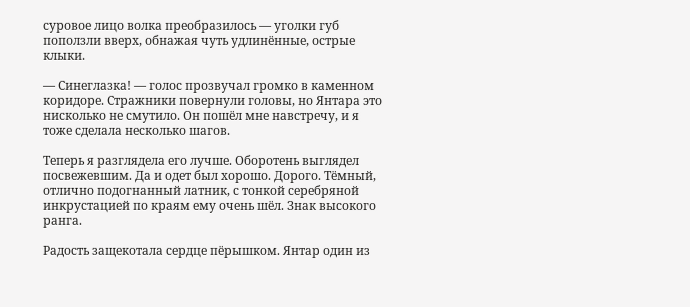суровое лицо волка преобразилось — уголки губ поползли вверх, обнажая чуть удлинённые, острые клыки.

— Синеглазка! — голос прозвучал громко в каменном коридоре. Стражники повернули головы, но Янтара это нисколько не смутило. Он пошёл мне навстречу, и я тоже сделала несколько шагов.

Теперь я разглядела его лучше. Оборотень выглядел посвежевшим. Да и одет был хорошо. Дорого. Тёмный, отлично подогнанный латник, с тонкой серебряной инкрустацией по краям ему очень шёл. Знак высокого ранга.

Радость защекотала сердце пёрышком. Янтар один из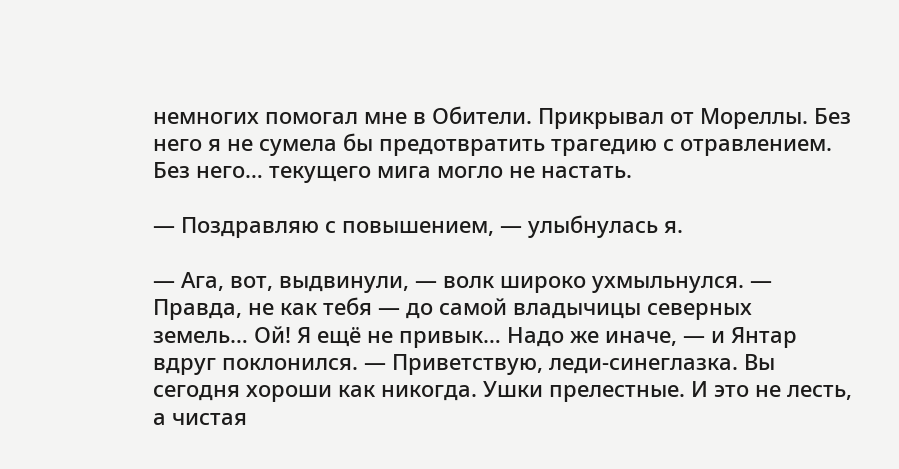немногих помогал мне в Обители. Прикрывал от Мореллы. Без него я не сумела бы предотвратить трагедию с отравлением. Без него… текущего мига могло не настать.

— Поздравляю с повышением, — улыбнулась я.

— Ага, вот, выдвинули, — волк широко ухмыльнулся. — Правда, не как тебя — до самой владычицы северных земель… Ой! Я ещё не привык… Надо же иначе, — и Янтар вдруг поклонился. — Приветствую, леди-синеглазка. Вы сегодня хороши как никогда. Ушки прелестные. И это не лесть, а чистая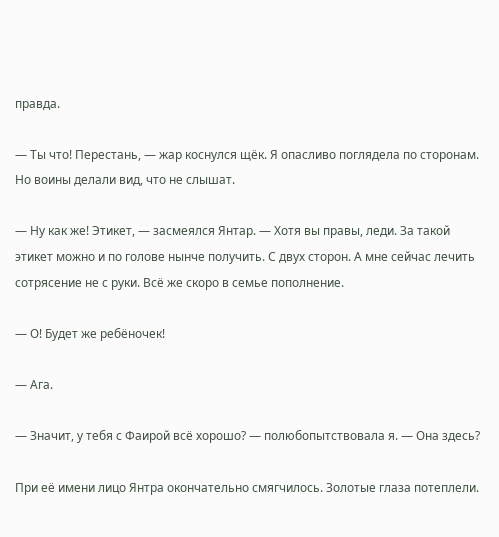правда.

— Ты что! Перестань, — жар коснулся щёк. Я опасливо поглядела по сторонам. Но воины делали вид, что не слышат.

— Ну как же! Этикет, — засмеялся Янтар. — Хотя вы правы, леди. За такой этикет можно и по голове нынче получить. С двух сторон. А мне сейчас лечить сотрясение не с руки. Всё же скоро в семье пополнение.

— О! Будет же ребёночек!

— Ага.

— Значит, у тебя с Фаирой всё хорошо? — полюбопытствовала я. — Она здесь?

При её имени лицо Янтра окончательно смягчилось. Золотые глаза потеплели.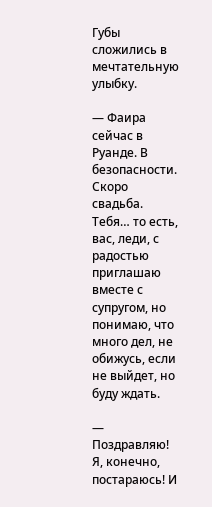Губы сложились в мечтательную улыбку.

— Фаира сейчас в Руанде. В безопасности. Скоро свадьба. Тебя… то есть, вас, леди, с радостью приглашаю вместе с супругом, но понимаю, что много дел, не обижусь, если не выйдет, но буду ждать.

— Поздравляю! Я, конечно, постараюсь! И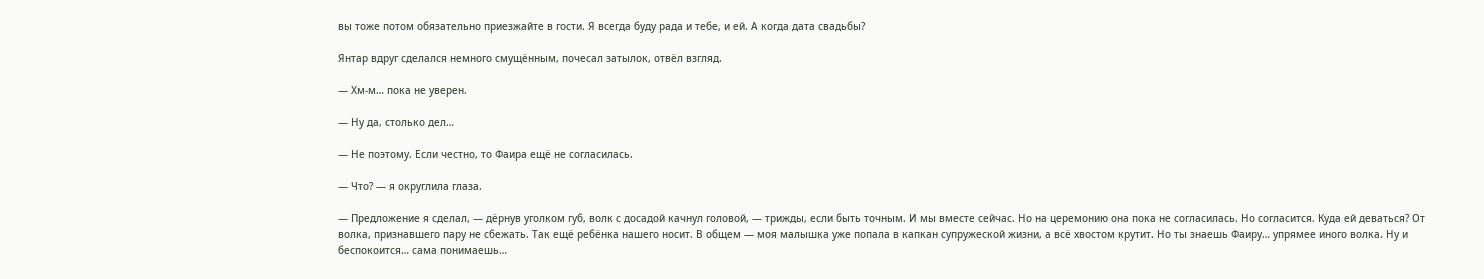вы тоже потом обязательно приезжайте в гости. Я всегда буду рада и тебе, и ей. А когда дата свадьбы?

Янтар вдруг сделался немного смущённым, почесал затылок, отвёл взгляд.

— Хм-м… пока не уверен.

— Ну да, столько дел…

— Не поэтому. Если честно, то Фаира ещё не согласилась.

— Что? — я округлила глаза.

— Предложение я сделал, — дёрнув уголком губ, волк с досадой качнул головой, — трижды, если быть точным. И мы вместе сейчас. Но на церемонию она пока не согласилась. Но согласится. Куда ей деваться? От волка, признавшего пару не сбежать. Так ещё ребёнка нашего носит. В общем — моя малышка уже попала в капкан супружеской жизни, а всё хвостом крутит. Но ты знаешь Фаиру… упрямее иного волка. Ну и беспокоится… сама понимаешь…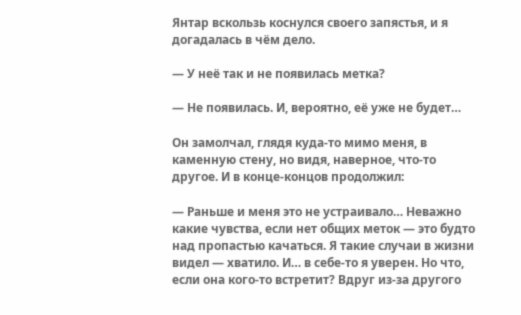Янтар вскользь коснулся своего запястья, и я догадалась в чём дело.

— У неё так и не появилась метка?

— Не появилась. И, вероятно, её уже не будет…

Он замолчал, глядя куда-то мимо меня, в каменную стену, но видя, наверное, что-то другое. И в конце-концов продолжил:

— Раньше и меня это не устраивало… Неважно какие чувства, если нет общих меток — это будто над пропастью качаться. Я такие случаи в жизни видел — хватило. И… в себе-то я уверен. Но что, если она кого-то встретит? Вдруг из-за другого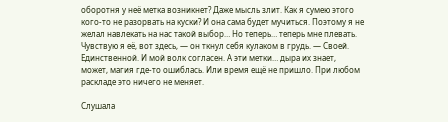оборотня у неё метка возникнет? Даже мысль злит. Как я сумею этого кого-то не разорвать на куски? И она сама будет мучиться. Поэтому я не желал навлекать на нас такой выбор… Но теперь… теперь мне плевать. Чувствую я её, вот здесь, — он ткнул себя кулаком в грудь. — Своей. Единственной. И мой волк согласен. А эти метки… дыра их знает, может, магия где-то ошиблась. Или время ещё не пришло. При любом раскладе это ничего не меняет.

Слушала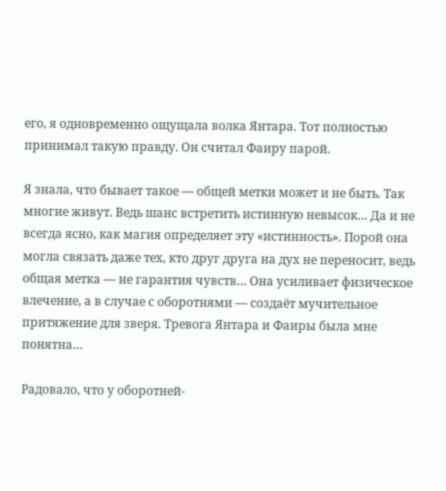его, я одновременно ощущала волка Янтара. Тот полностью принимал такую правду. Он считал Фаиру парой.

Я знала, что бывает такое — общей метки может и не быть. Так многие живут. Ведь шанс встретить истинную невысок… Да и не всегда ясно, как магия определяет эту «истинность». Порой она могла связать даже тех, кто друг друга на дух не переносит, ведь общая метка — не гарантия чувств… Она усиливает физическое влечение, а в случае с оборотнями — создаёт мучительное притяжение для зверя. Тревога Янтара и Фаиры была мне понятна…

Радовало, что у оборотней-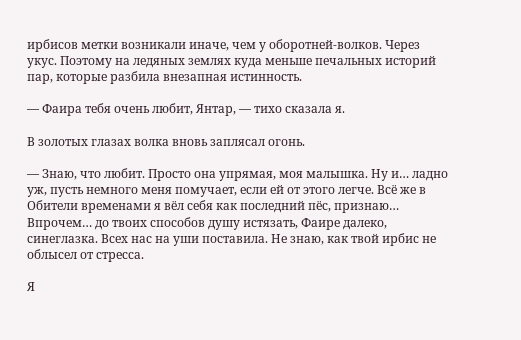ирбисов метки возникали иначе, чем у оборотней-волков. Через укус. Поэтому на ледяных землях куда меньше печальных историй пар, которые разбила внезапная истинность.

— Фаира тебя очень любит, Янтар, — тихо сказала я.

В золотых глазах волка вновь заплясал огонь.

— Знаю, что любит. Просто она упрямая, моя малышка. Ну и… ладно уж, пусть немного меня помучает, если ей от этого легче. Всё же в Обители временами я вёл себя как последний пёс, признаю… Впрочем… до твоих способов душу истязать, Фаире далеко, синеглазка. Всех нас на уши поставила. Не знаю, как твой ирбис не облысел от стресса.

Я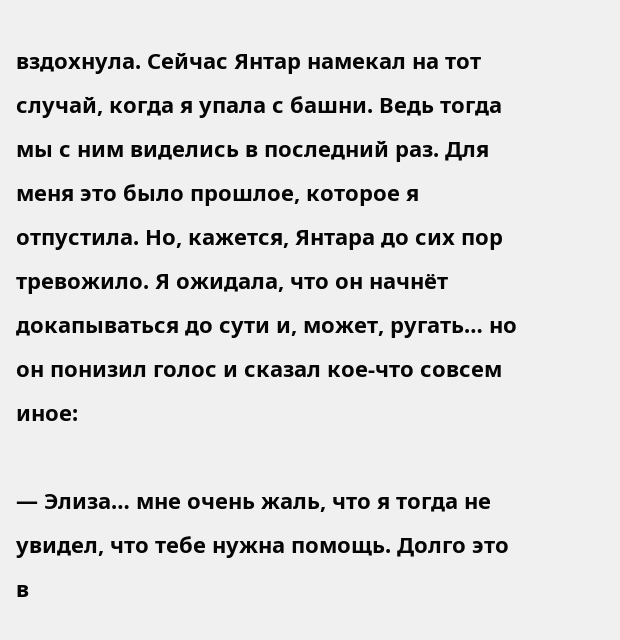вздохнула. Сейчас Янтар намекал на тот случай, когда я упала с башни. Ведь тогда мы с ним виделись в последний раз. Для меня это было прошлое, которое я отпустила. Но, кажется, Янтара до сих пор тревожило. Я ожидала, что он начнёт докапываться до сути и, может, ругать… но он понизил голос и сказал кое-что совсем иное:

— Элиза… мне очень жаль, что я тогда не увидел, что тебе нужна помощь. Долго это в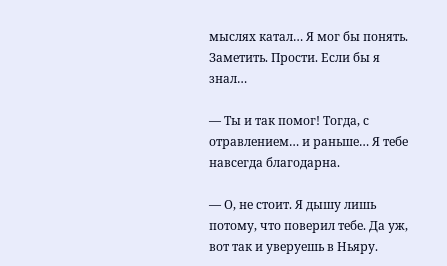мыслях катал… Я мог бы понять. Заметить. Прости. Если бы я знал…

— Ты и так помог! Тогда, с отравлением… и раньше… Я тебе навсегда благодарна.

— О, не стоит. Я дышу лишь потому, что поверил тебе. Да уж, вот так и уверуешь в Ньяру.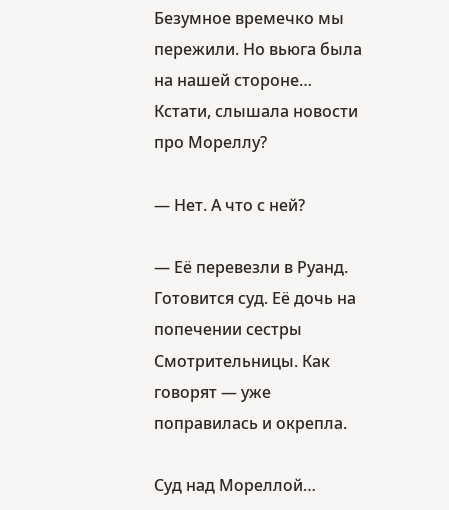Безумное времечко мы пережили. Но вьюга была на нашей стороне… Кстати, слышала новости про Мореллу?

— Нет. А что с ней?

— Её перевезли в Руанд. Готовится суд. Её дочь на попечении сестры Смотрительницы. Как говорят — уже поправилась и окрепла.

Суд над Мореллой…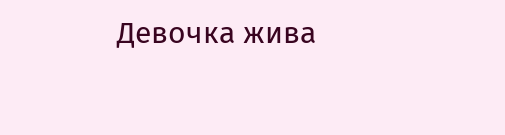Девочка жива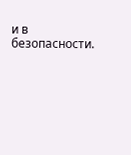и в безопасности.